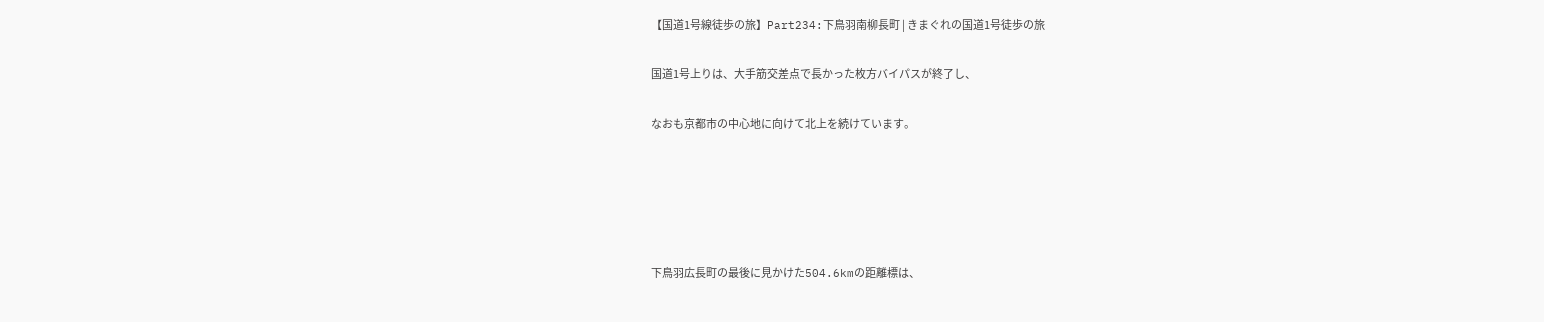【国道1号線徒歩の旅】Part234:下鳥羽南柳長町 | きまぐれの国道1号徒歩の旅

国道1号上りは、大手筋交差点で長かった枚方バイパスが終了し、

なおも京都市の中心地に向けて北上を続けています。





下鳥羽広長町の最後に見かけた504.6kmの距離標は、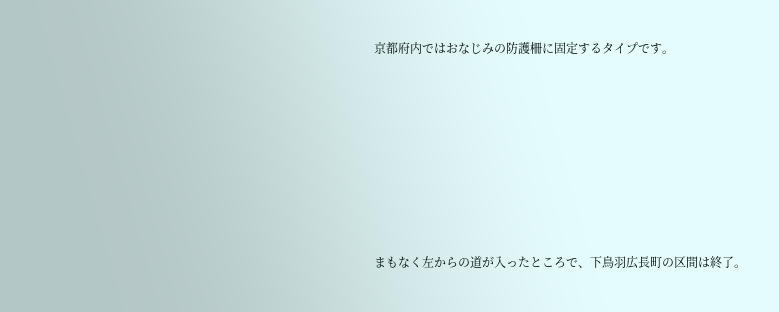京都府内ではおなじみの防護柵に固定するタイプです。







まもなく左からの道が入ったところで、下鳥羽広長町の区間は終了。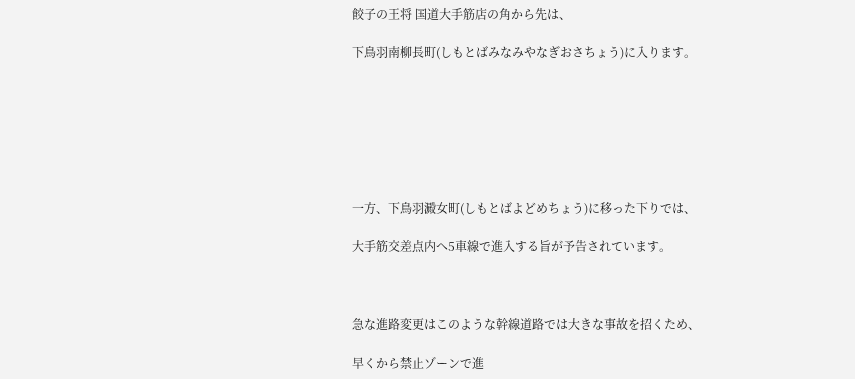餃子の王将 国道大手筋店の角から先は、

下鳥羽南柳長町(しもとばみなみやなぎおさちょう)に入ります。







一方、下鳥羽澱女町(しもとばよどめちょう)に移った下りでは、

大手筋交差点内へ5車線で進入する旨が予告されています。



急な進路変更はこのような幹線道路では大きな事故を招くため、

早くから禁止ゾーンで進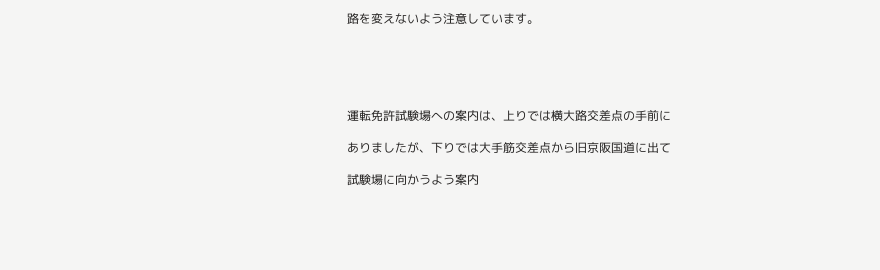路を変えないよう注意しています。





運転免許試験場への案内は、上りでは横大路交差点の手前に

ありましたが、下りでは大手筋交差点から旧京阪国道に出て

試験場に向かうよう案内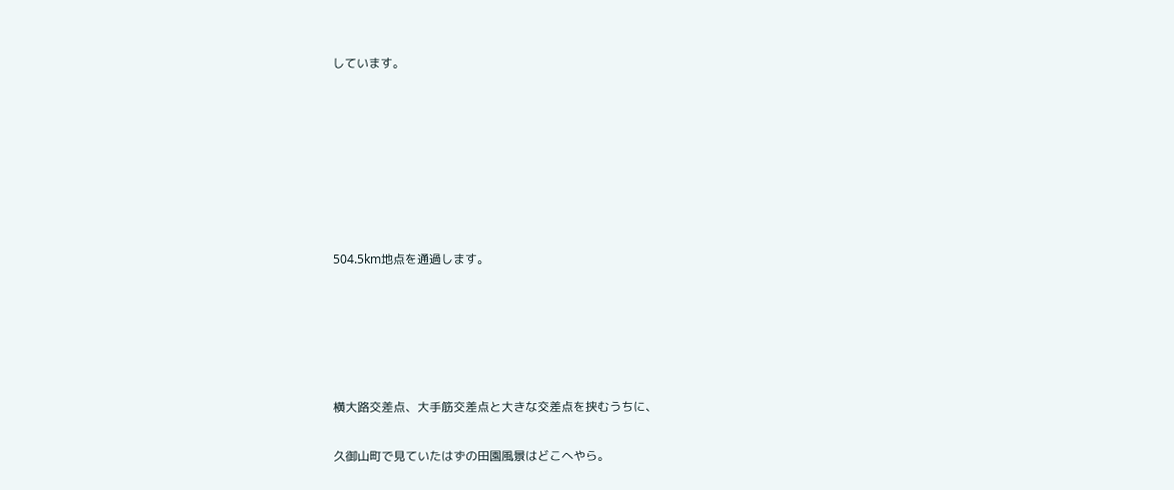しています。







504.5km地点を通過します。





横大路交差点、大手筋交差点と大きな交差点を挟むうちに、

久御山町で見ていたはずの田園風景はどこへやら。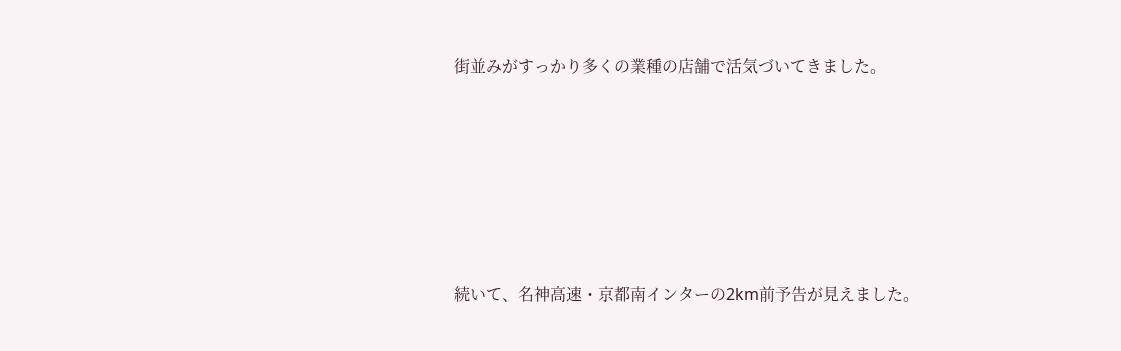街並みがすっかり多くの業種の店舗で活気づいてきました。







続いて、名神高速・京都南インターの2km前予告が見えました。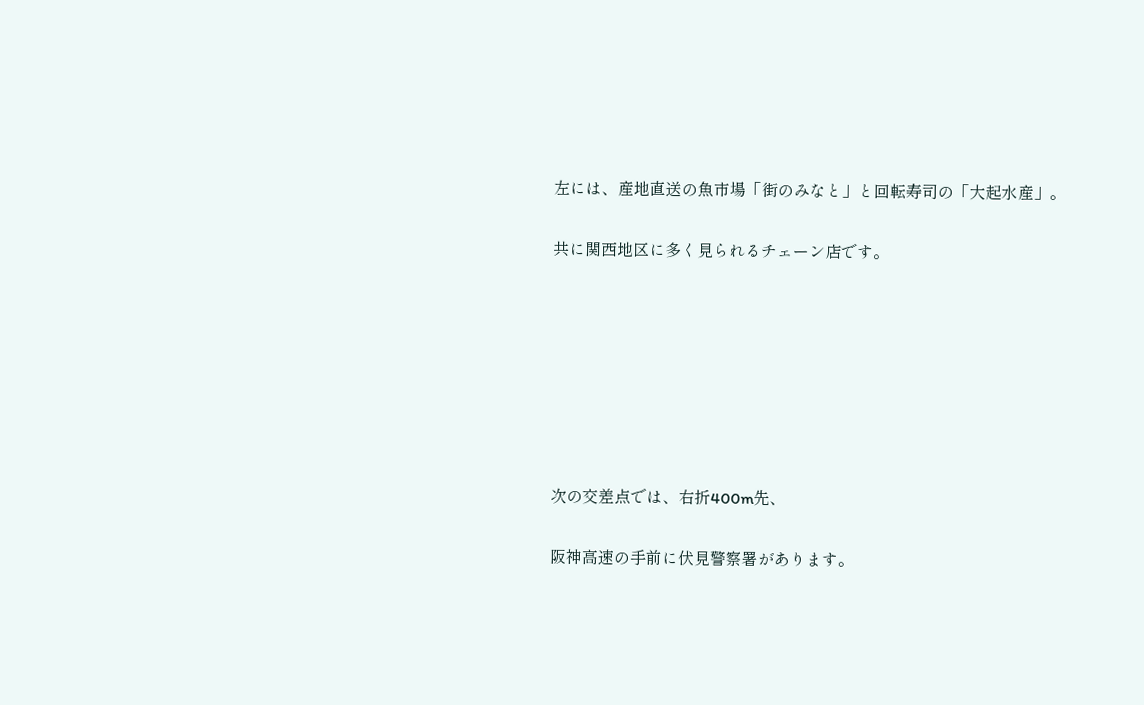左には、産地直送の魚市場「街のみなと」と回転寿司の「大起水産」。

共に関西地区に多く見られるチェーン店です。







次の交差点では、右折400m先、

阪神高速の手前に伏見警察署があります。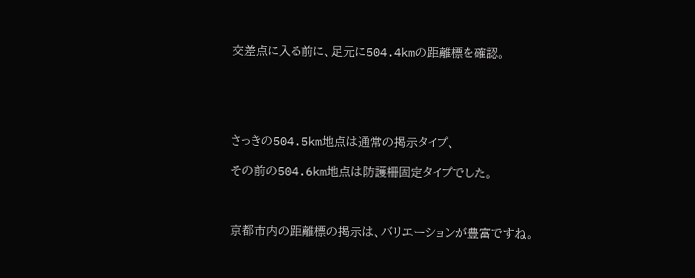交差点に入る前に、足元に504.4kmの距離標を確認。





さっきの504.5km地点は通常の掲示タイプ、

その前の504.6km地点は防護柵固定タイプでした。



京都市内の距離標の掲示は、バリエーションが豊富ですね。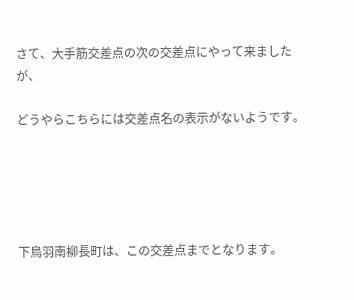さて、大手筋交差点の次の交差点にやって来ましたが、

どうやらこちらには交差点名の表示がないようです。





下鳥羽南柳長町は、この交差点までとなります。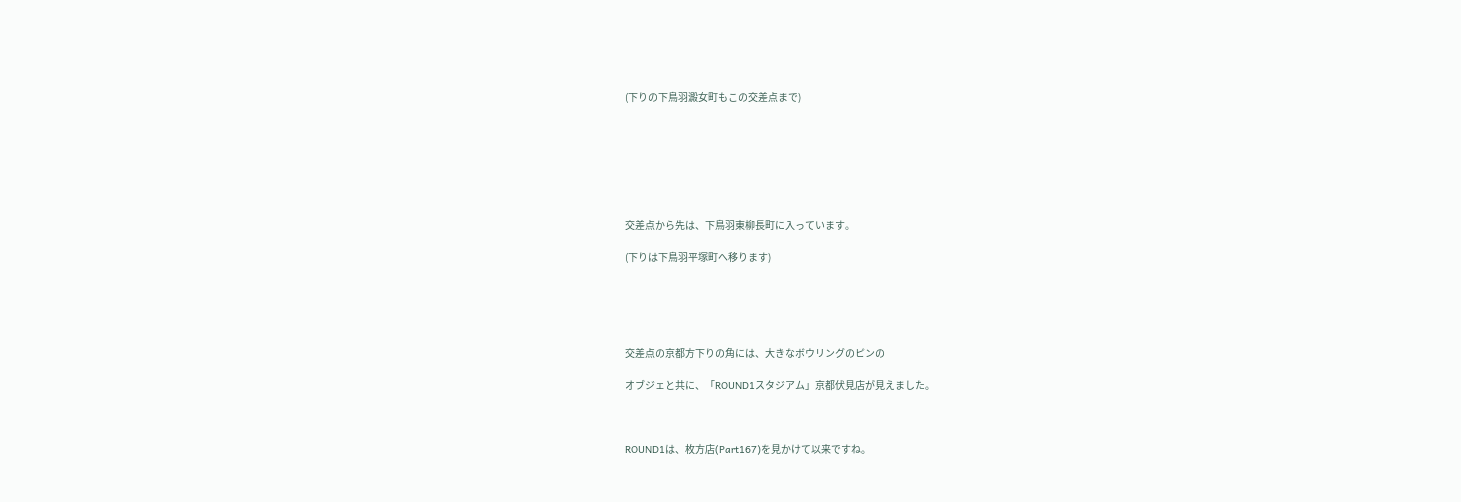(下りの下鳥羽澱女町もこの交差点まで)







交差点から先は、下鳥羽東柳長町に入っています。

(下りは下鳥羽平塚町へ移ります)





交差点の京都方下りの角には、大きなボウリングのピンの

オブジェと共に、「ROUND1スタジアム」京都伏見店が見えました。



ROUND1は、枚方店(Part167)を見かけて以来ですね。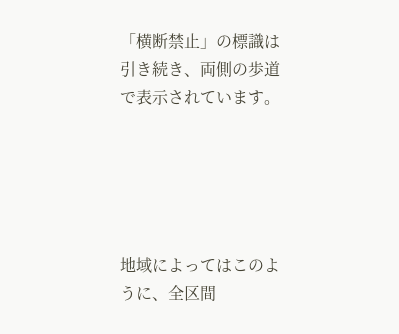「横断禁止」の標識は引き続き、両側の歩道で表示されています。





地域によってはこのように、全区間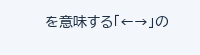を意味する「←→」の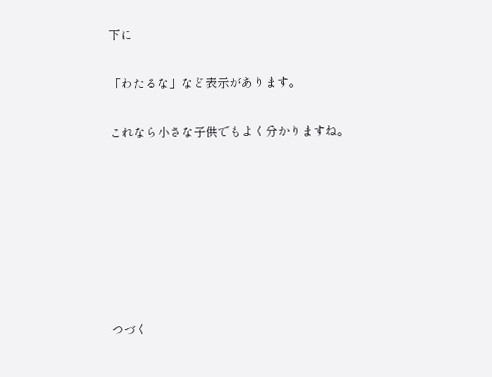下に

「わたるな」など表示があります。

これなら小さな子供でもよく分かりますね。







つづく